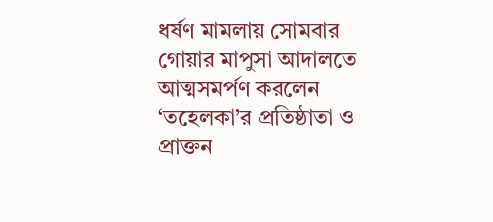ধর্ষণ মামলায় সোমবার গোয়ার মাপুসা আদালতে আত্মসমর্পণ করলেন ‘তহেলকা’র প্রতিষ্ঠাতা ও প্রাক্তন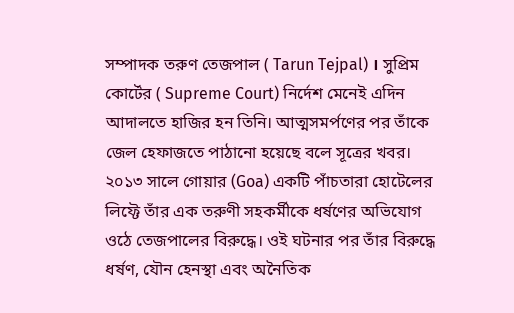সম্পাদক তরুণ তেজপাল ( Tarun Tejpal) । সুপ্রিম কোর্টের ( Supreme Court) নির্দেশ মেনেই এদিন আদালতে হাজির হন তিনি। আত্মসমর্পণের পর তাঁকে জেল হেফাজতে পাঠানো হয়েছে বলে সূত্রের খবর। ২০১৩ সালে গোয়ার (Goa) একটি পাঁচতারা হোটেলের লিফ্টে তাঁর এক তরুণী সহকর্মীকে ধর্ষণের অভিযোগ ওঠে তেজপালের বিরুদ্ধে। ওই ঘটনার পর তাঁর বিরুদ্ধে ধর্ষণ, যৌন হেনস্থা এবং অনৈতিক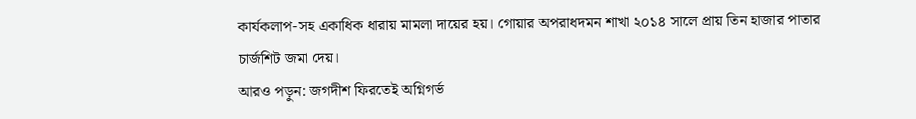কার্যকলাপ-সহ একাধিক ধারায় মামলা দায়ের হয়। গোয়ার অপরাধদমন শাখা ২০১৪ সালে প্রায় তিন হাজার পাতার চার্জশিট জমা দেয়।
আরও পড়ুন: জগদীশ ফিরতেই অগ্নিগর্ভ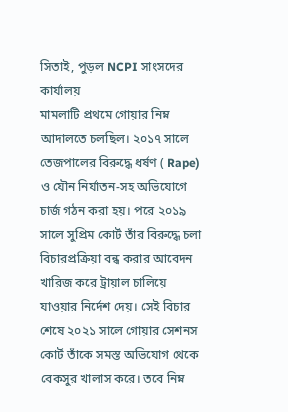সিতাই, পুড়ল NCPI সাংসদের কার্যালয়
মামলাটি প্রথমে গোয়ার নিম্ন আদালতে চলছিল। ২০১৭ সালে তেজপালের বিরুদ্ধে ধর্ষণ ( Rape) ও যৌন নির্যাতন-সহ অভিযোগে চার্জ গঠন করা হয়। পরে ২০১৯ সালে সুপ্রিম কোর্ট তাঁর বিরুদ্ধে চলা বিচারপ্রক্রিয়া বন্ধ করার আবেদন খারিজ করে ট্রায়াল চালিয়ে যাওয়ার নির্দেশ দেয়। সেই বিচার শেষে ২০২১ সালে গোয়ার সেশনস কোর্ট তাঁকে সমস্ত অভিযোগ থেকে বেকসুর খালাস করে। তবে নিম্ন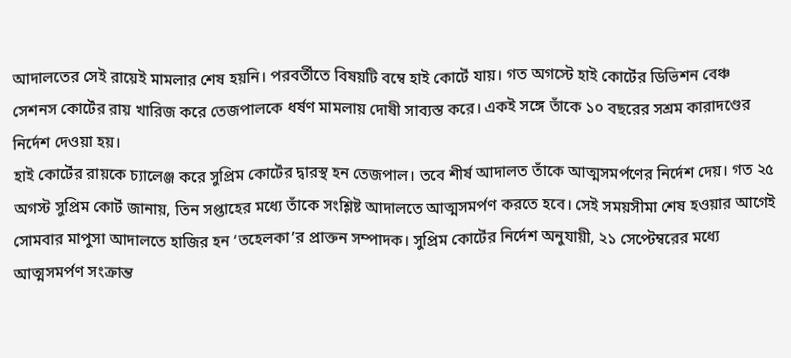আদালতের সেই রায়েই মামলার শেষ হয়নি। পরবর্তীতে বিষয়টি বম্বে হাই কোর্টে যায়। গত অগস্টে হাই কোর্টের ডিভিশন বেঞ্চ সেশনস কোর্টের রায় খারিজ করে তেজপালকে ধর্ষণ মামলায় দোষী সাব্যস্ত করে। একই সঙ্গে তাঁকে ১০ বছরের সশ্রম কারাদণ্ডের নির্দেশ দেওয়া হয়।
হাই কোর্টের রায়কে চ্যালেঞ্জ করে সুপ্রিম কোর্টের দ্বারস্থ হন তেজপাল। তবে শীর্ষ আদালত তাঁকে আত্মসমর্পণের নির্দেশ দেয়। গত ২৫ অগস্ট সুপ্রিম কোর্ট জানায়, তিন সপ্তাহের মধ্যে তাঁকে সংশ্লিষ্ট আদালতে আত্মসমর্পণ করতে হবে। সেই সময়সীমা শেষ হওয়ার আগেই সোমবার মাপুসা আদালতে হাজির হন ‘তহেলকা’র প্রাক্তন সম্পাদক। সুপ্রিম কোর্টের নির্দেশ অনুযায়ী, ২১ সেপ্টেম্বরের মধ্যে আত্মসমর্পণ সংক্রান্ত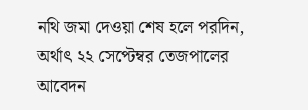নথি জমা দেওয়া শেষ হলে পরদিন, অর্থাৎ ২২ সেপ্টেম্বর তেজপালের আবেদন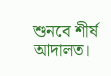শুনবে শীর্ষ আদালত।